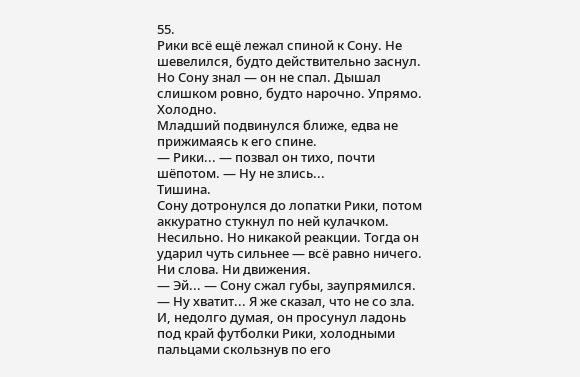55.
Рики всё ещё лежал спиной к Сону. Не шевелился, будто действительно заснул. Но Сону знал — он не спал. Дышал слишком ровно, будто нарочно. Упрямо. Холодно.
Младший подвинулся ближе, едва не прижимаясь к его спине.
— Рики... — позвал он тихо, почти шёпотом. — Ну не злись...
Тишина.
Сону дотронулся до лопатки Рики, потом аккуратно стукнул по ней кулачком. Несильно. Но никакой реакции. Тогда он ударил чуть сильнее — всё равно ничего. Ни слова. Ни движения.
— Эй... — Сону сжал губы, заупрямился. — Ну хватит... Я же сказал, что не со зла.
И, недолго думая, он просунул ладонь под край футболки Рики, холодными пальцами скользнув по его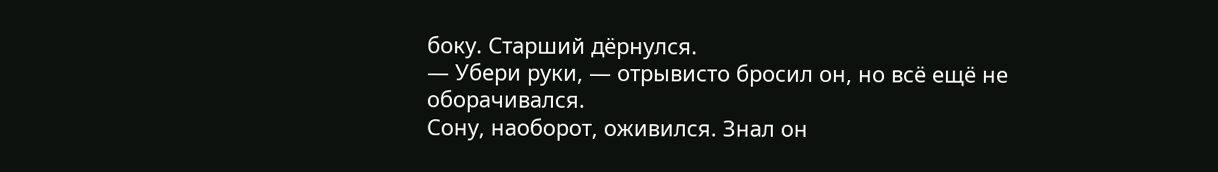боку. Старший дёрнулся.
— Убери руки, — отрывисто бросил он, но всё ещё не оборачивался.
Сону, наоборот, оживился. Знал он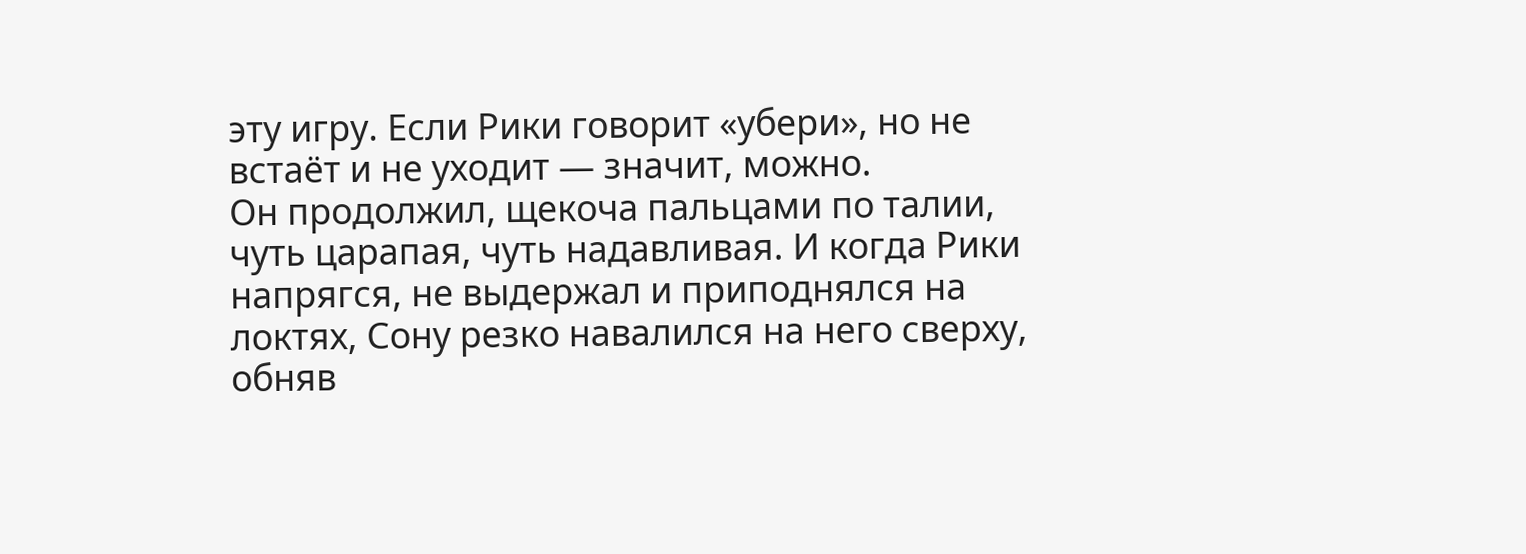эту игру. Если Рики говорит «убери», но не встаёт и не уходит — значит, можно.
Он продолжил, щекоча пальцами по талии, чуть царапая, чуть надавливая. И когда Рики напрягся, не выдержал и приподнялся на локтях, Сону резко навалился на него сверху, обняв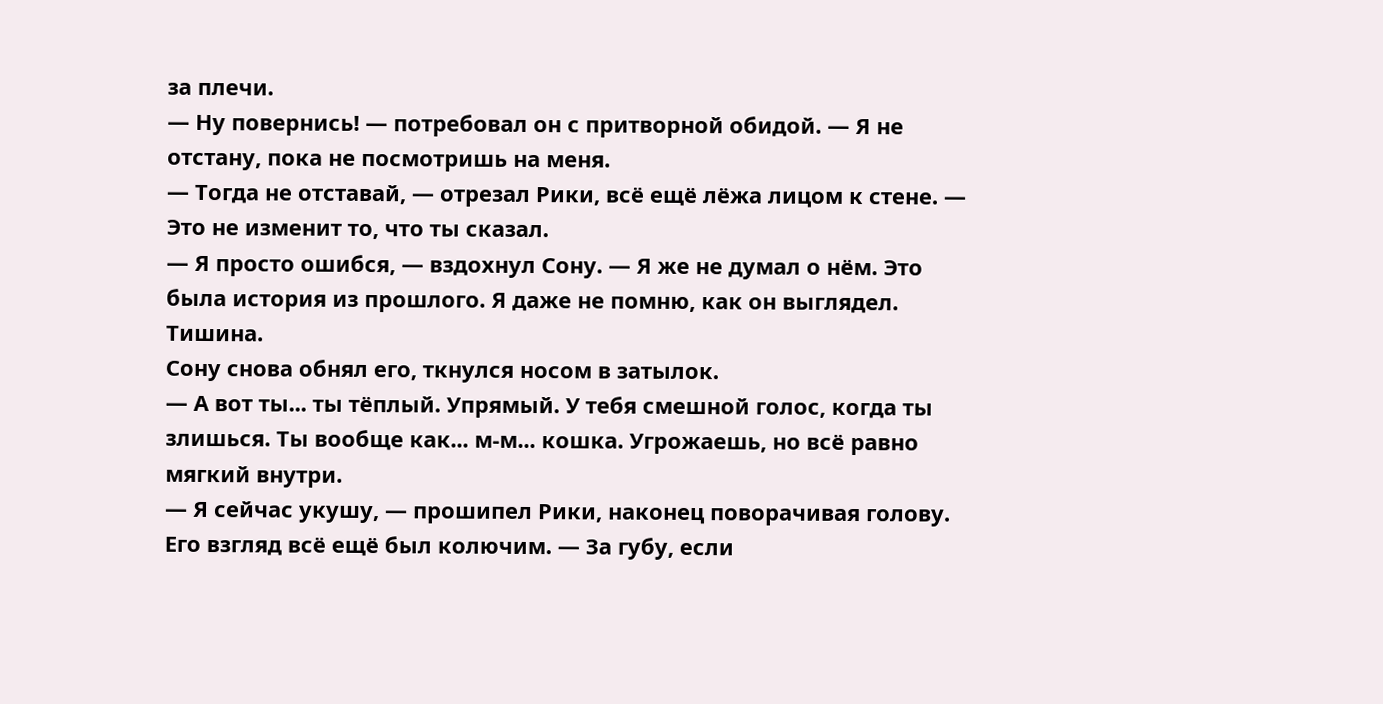за плечи.
— Ну повернись! — потребовал он с притворной обидой. — Я не отстану, пока не посмотришь на меня.
— Тогда не отставай, — отрезал Рики, всё ещё лёжа лицом к стене. — Это не изменит то, что ты сказал.
— Я просто ошибся, — вздохнул Сону. — Я же не думал о нём. Это была история из прошлого. Я даже не помню, как он выглядел.
Тишина.
Сону снова обнял его, ткнулся носом в затылок.
— А вот ты... ты тёплый. Упрямый. У тебя смешной голос, когда ты злишься. Ты вообще как... м-м... кошка. Угрожаешь, но всё равно мягкий внутри.
— Я сейчас укушу, — прошипел Рики, наконец поворачивая голову. Его взгляд всё ещё был колючим. — За губу, если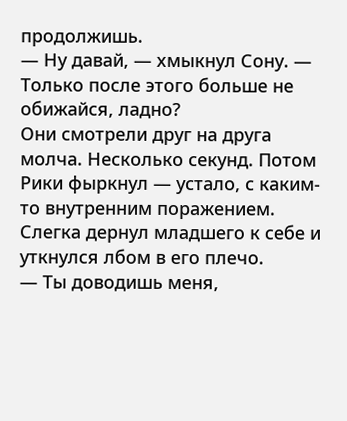продолжишь.
— Ну давай, — хмыкнул Сону. — Только после этого больше не обижайся, ладно?
Они смотрели друг на друга молча. Несколько секунд. Потом Рики фыркнул — устало, с каким-то внутренним поражением. Слегка дернул младшего к себе и уткнулся лбом в его плечо.
— Ты доводишь меня,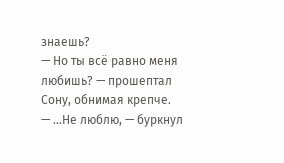знаешь?
— Но ты всё равно меня любишь? — прошептал Сону, обнимая крепче.
— …Не люблю, — буркнул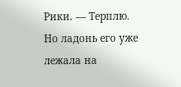Рики. — Терплю.
Но ладонь его уже лежала на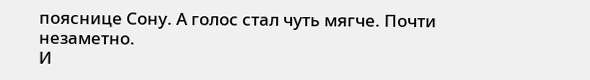пояснице Сону. А голос стал чуть мягче. Почти незаметно.
И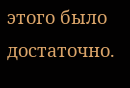этого было достаточно.